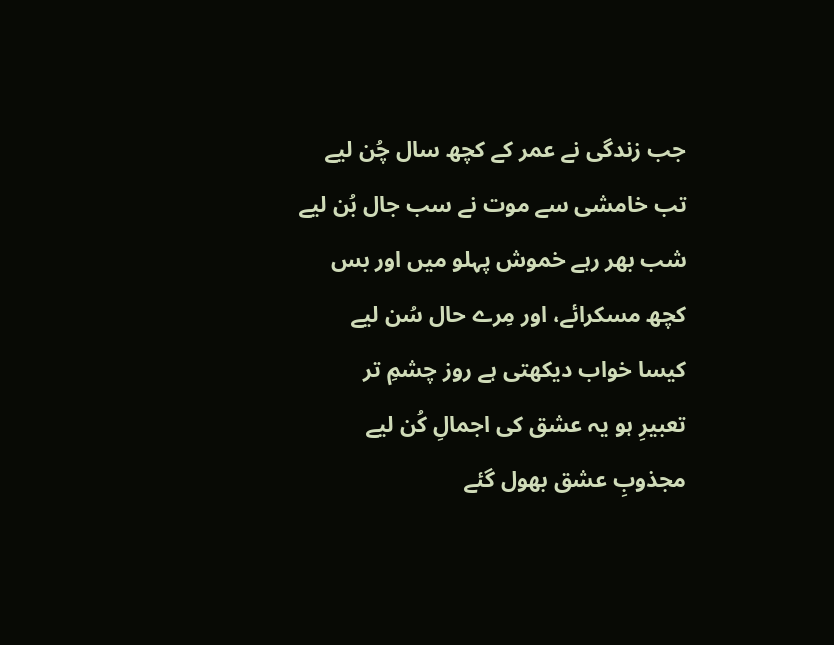جب زندگی نے عمر کے کچھ سال چُن لیے
تب خامشی سے موت نے سب جال بُن لیے
شب بھر رہے خموش پہلو میں اور بس
کچھ مسکرائے، اور مِرے حال سُن لیے
کیسا خواب دیکھتی ہے روز چشمِ تر
تعبیرِ ہو یہ عشق کی اجمالِ کُن لیے
مجذوبِ عشق بھول گئے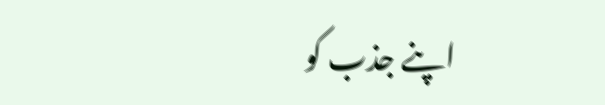اپنے جذب کو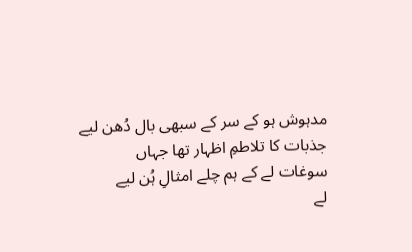مدہوش ہو کے سر کے سبھی بال دُھن لیے
جذبات کا تلاطمِ اظہار تھا جہاں
سوغات لے کے ہم چلے امثالِ ہُن لیے
لے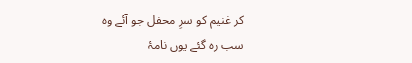کر غنیم کو سرِ محفل جو آئے وہ
سب رہ گئے یوں نامۂ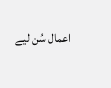اعمال سُن لیے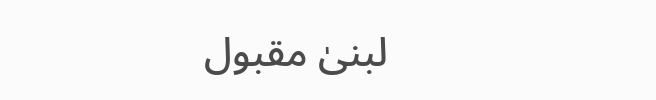لبنیٰ مقبول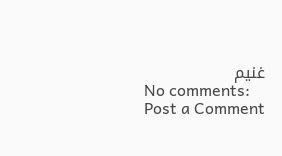غنیم
No comments:
Post a Comment